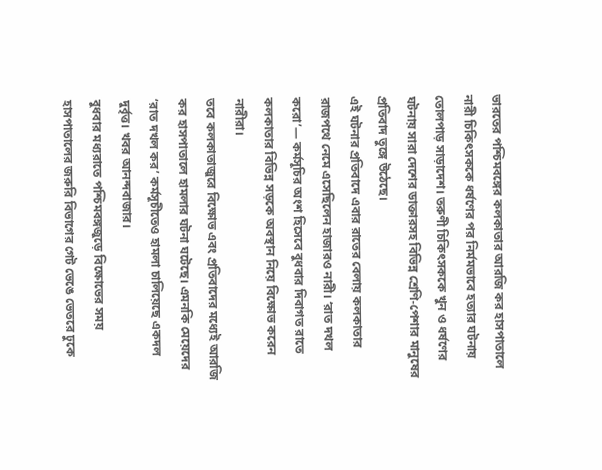ভারতের পশ্চিমবঙ্গের কলকাতার আরজি কর হাসপাতালে নারী চিকিৎসককে ধর্ষণের পর নির্মমভাবে হত্যার ঘটনায় তোলপাড় সাড়াদেশ। তরুণী চিকিৎসককে খুন ও ধর্ষণের ঘটনায় সারা দেশের ডাক্তারসহ বিভিন্ন শ্রেণি-পেশার মানুষের প্রতিবাদ তুঙ্গে উঠেছে।
এই ঘটনার প্রতিবাদে এবার রাতের বেলায় কলকাতার রাজপথে নেমে এসেছিলেন হাজারও নারী। ‘রাত দখল করো’— কর্মসূচির অংশ হিসেবে বুধবার দিবাগত রাতে কলকাতার বিভিন্ন সড়কে অবস্থান নিয়ে বিক্ষোভ করেন নারীরা।
তবে কলকাতাজুরে বিক্ষোভ এবং প্রতিবাদের মধ্যেই আরজি কর হাসপাতালে হামলার ঘটনা ঘটেছে। এমনকি মেয়েদের ‘রাত দখল কর’ কর্মসূচীতেও হামলা চালিয়েছে একদল দুর্বৃত্ত। খবর আনন্দবাজার।
বুধবার মধ্যরাতে পশ্চিমবঙ্গজুড়ে বিক্ষোভের সময় হাসপাতালের জরুরি বিভাগের গেট ভেঙে ভেতরে ঢুকে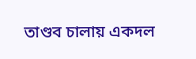তাণ্ডব চালায় একদল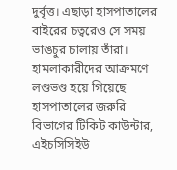দুর্বৃত্ত। এছাড়া হাসপাতালের বাইরের চত্বরেও সে সময় ভাঙচুর চালায় তাঁরা।
হামলাকারীদের আক্রমণে লণ্ডভণ্ড হয়ে গিয়েছে হাসপাতালের জরুরি বিভাগের টিকিট কাউন্টার, এইচসিসিইউ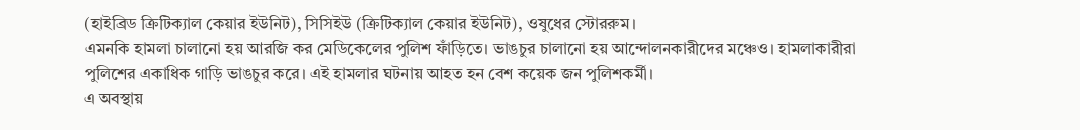(হাইব্রিড ক্রিটিক্যাল কেয়ার ইউনিট), সিসিইউ (ক্রিটিক্যাল কেয়ার ইউনিট), ওষুধের স্টোররুম।
এমনকি হামলা চালানো হয় আরজি কর মেডিকেলের পুলিশ ফাঁড়িতে। ভাঙচুর চালানো হয় আন্দোলনকারীদের মঞ্চেও। হামলাকারীরা পুলিশের একাধিক গাড়ি ভাঙচুর করে। এই হামলার ঘটনায় আহত হন বেশ কয়েক জন পুলিশকর্মী।
এ অবস্থায়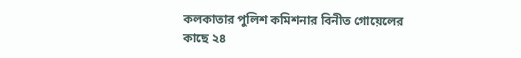কলকাতার পুলিশ কমিশনার বিনীত গোয়েলের কাছে ২৪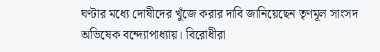ঘণ্টার মধ্যে দোষীদের খুঁজে করার দাবি জানিয়েছেন তৃণমূল সাংসদ অভিষেক বন্দ্যোপাধ্যায়। বিরোধীরা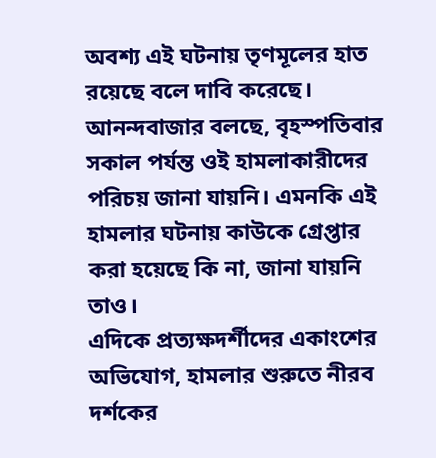অবশ্য এই ঘটনায় তৃণমূলের হাত রয়েছে বলে দাবি করেছে।
আনন্দবাজার বলছে, বৃহস্পতিবার সকাল পর্যন্ত ওই হামলাকারীদের পরিচয় জানা যায়নি। এমনকি এই হামলার ঘটনায় কাউকে গ্রেপ্তার করা হয়েছে কি না, জানা যায়নি তাও।
এদিকে প্রত্যক্ষদর্শীদের একাংশের অভিযোগ, হামলার শুরুতে নীরব দর্শকের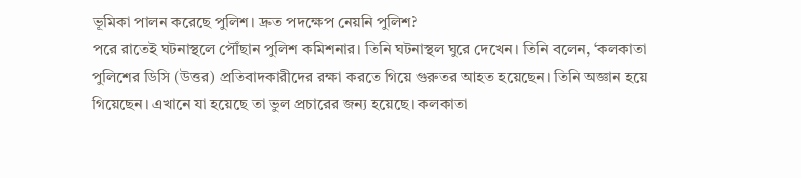ভূমিকা পালন করেছে পুলিশ। দ্রুত পদক্ষেপ নেয়নি পুলিশ?
পরে রাতেই ঘটনাস্থলে পৌঁছান পুলিশ কমিশনার। তিনি ঘটনাস্থল ঘুরে দেখেন। তিনি বলেন, ‘কলকাতা পুলিশের ডিসি (উত্তর) প্রতিবাদকারীদের রক্ষা করতে গিয়ে গুরুতর আহত হয়েছেন। তিনি অজ্ঞান হয়ে গিয়েছেন। এখানে যা হয়েছে তা ভুল প্রচারের জন্য হয়েছে। কলকাতা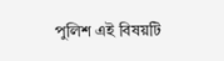পুলিশ এই বিষয়টি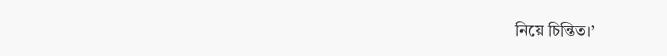নিয়ে চিন্তিত।’